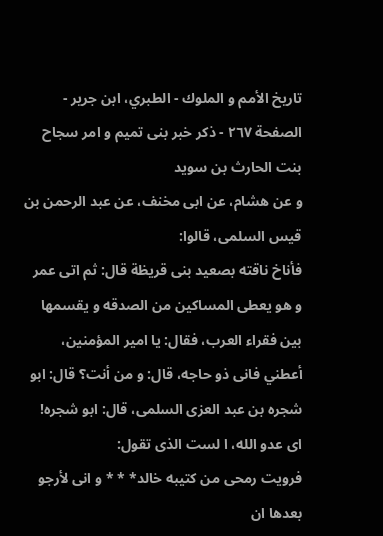تاريخ الأمم و الملوك - الطبري، ابن جرير - الصفحة ٢٦٧ - ذكر خبر بنى تميم و امر سجاح بنت الحارث بن سويد
و عن هشام، عن ابى مخنف، عن عبد الرحمن بن قيس السلمى، قالوا:
فأناخ ناقته بصعيد بنى قريظة قال: ثم اتى عمر و هو يعطى المساكين من الصدقه و يقسمها بين فقراء العرب، فقال: يا امير المؤمنين، أعطني فانى ذو حاجه، قال: و من أنت؟ قال: ابو شجره بن عبد العزى السلمى، قال: ابو شجره! اى عدو الله، ا لست الذى تقول:
فرويت رمحى من كتيبه خالد* * * و انى لأرجو بعدها ان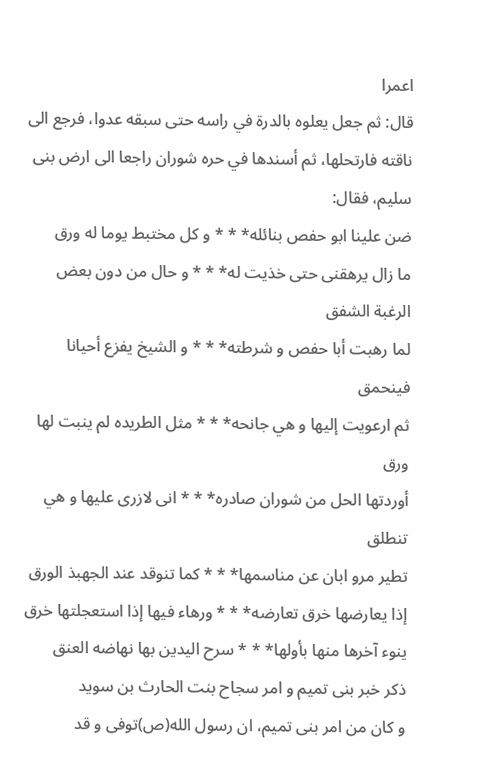اعمرا
قال: ثم جعل يعلوه بالدرة في راسه حتى سبقه عدوا، فرجع الى ناقته فارتحلها، ثم أسندها في حره شوران راجعا الى ارض بنى سليم، فقال:
ضن علينا ابو حفص بنائله* * * و كل مختبط يوما له ورق
ما زال يرهقنى حتى خذيت له* * * و حال من دون بعض الرغبة الشفق
لما رهبت أبا حفص و شرطته* * * و الشيخ يفزع أحيانا فينحمق
ثم ارعويت إليها و هي جانحه* * * مثل الطريده لم ينبت لها ورق
أوردتها الحل من شوران صادره* * * انى لازرى عليها و هي تنطلق
تطير مرو ابان عن مناسمها* * * كما تنوقد عند الجهبذ الورق
إذا يعارضها خرق تعارضه* * * ورهاء فيها إذا استعجلتها خرق
ينوء آخرها منها بأولها* * * سرح اليدين بها نهاضه العنق
ذكر خبر بنى تميم و امر سجاح بنت الحارث بن سويد
و كان من امر بنى تميم، ان رسول الله(ص)توفى و قد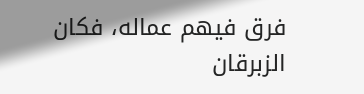فرق فيهم عماله، فكان الزبرقان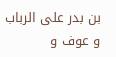بن بدر على الرباب و عوف و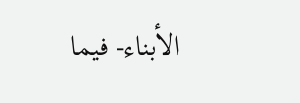الأبناء- فيما